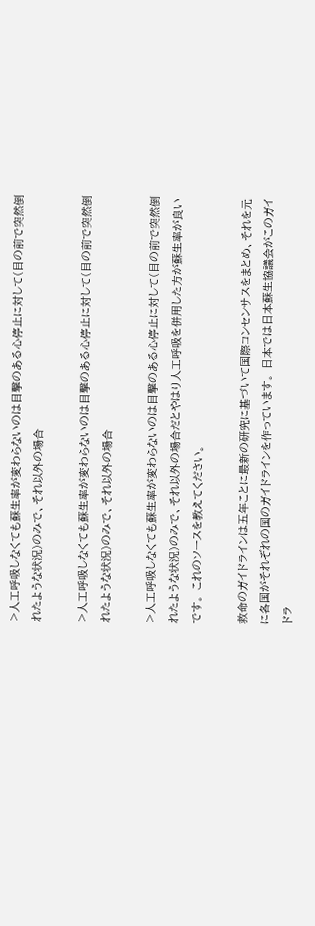>人工呼吸しなくても蘇生率が変わらないのは目撃のある心停止に対して(目の前で突然倒れたような状況)のみで、それ以外の場合

>人工呼吸しなくても蘇生率が変わらないのは目撃のある心停止に対して(目の前で突然倒れたような状況)のみで、それ以外の場合

>人工呼吸しなくても蘇生率が変わらないのは目撃のある心停止に対して(目の前で突然倒れたような状況)のみで、それ以外の場合だとやはり人工呼吸を併用した方が蘇生率が良いです。 これのソースを教えてください。

救命のガイドラインは五年ことに最新の研究に基づいて国際コンセンサスをまとめ、それを元に各国がそれぞれの国のガイドラインを作っています。 日本では日本蘇生協議会がこのガイドラ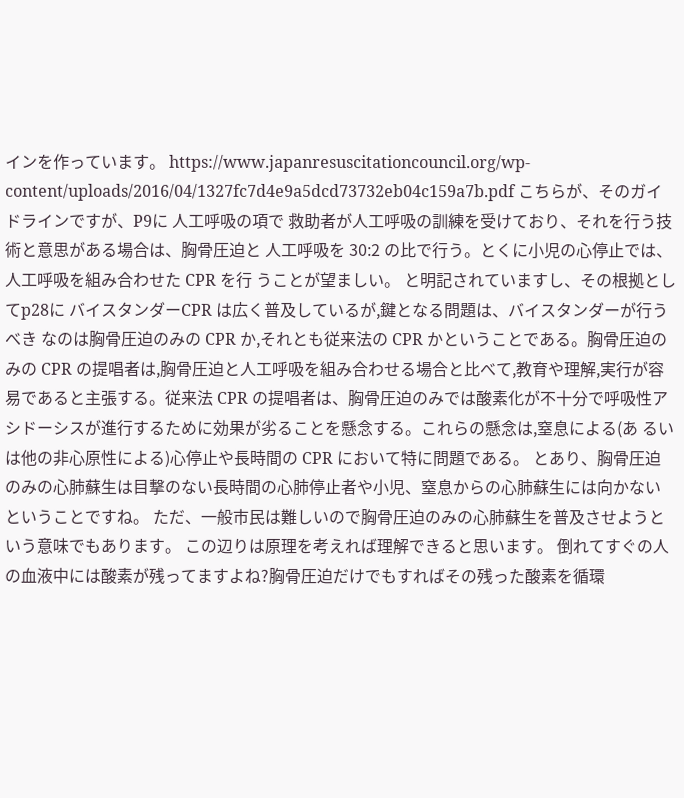インを作っています。 https://www.japanresuscitationcouncil.org/wp-content/uploads/2016/04/1327fc7d4e9a5dcd73732eb04c159a7b.pdf こちらが、そのガイドラインですが、P9に 人工呼吸の項で 救助者が人工呼吸の訓練を受けており、それを行う技術と意思がある場合は、胸骨圧迫と 人工呼吸を 30:2 の比で行う。とくに小児の心停止では、人工呼吸を組み合わせた CPR を行 うことが望ましい。 と明記されていますし、その根拠としてp28に バイスタンダーCPR は広く普及しているが,鍵となる問題は、バイスタンダーが行うべき なのは胸骨圧迫のみの CPR か,それとも従来法の CPR かということである。胸骨圧迫のみの CPR の提唱者は,胸骨圧迫と人工呼吸を組み合わせる場合と比べて,教育や理解,実行が容 易であると主張する。従来法 CPR の提唱者は、胸骨圧迫のみでは酸素化が不十分で呼吸性ア シドーシスが進行するために効果が劣ることを懸念する。これらの懸念は,窒息による(あ るいは他の非心原性による)心停止や長時間の CPR において特に問題である。 とあり、胸骨圧迫のみの心肺蘇生は目撃のない長時間の心肺停止者や小児、窒息からの心肺蘇生には向かないということですね。 ただ、一般市民は難しいので胸骨圧迫のみの心肺蘇生を普及させようという意味でもあります。 この辺りは原理を考えれば理解できると思います。 倒れてすぐの人の血液中には酸素が残ってますよね?胸骨圧迫だけでもすればその残った酸素を循環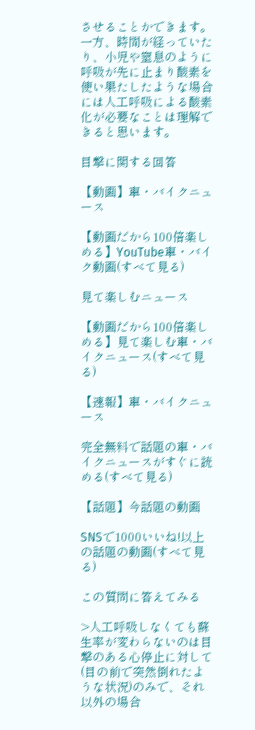させることかできます。 一方、時間が経っていたり、小児や窒息のように呼吸が先に止まり酸素を使い果たしたような場合には人工呼吸による酸素化が必要なことは理解できると思います。

目撃に関する回答

【動画】車・バイクニュース

【動画だから100倍楽しめる】YouTube車・バイク動画(すべて見る)

見て楽しむニュース

【動画だから100倍楽しめる】見て楽しむ車・バイクニュース(すべて見る)

【速報】車・バイクニュース

完全無料で話題の車・バイクニュースがすぐに読める(すべて見る)

【話題】今話題の動画

SNSで1000いいね!以上の話題の動画(すべて見る)

この質問に答えてみる

>人工呼吸しなくても蘇生率が変わらないのは目撃のある心停止に対して(目の前で突然倒れたような状況)のみで、それ以外の場合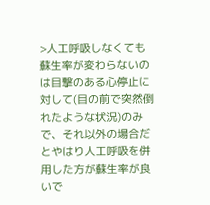>人工呼吸しなくても蘇生率が変わらないのは目撃のある心停止に対して(目の前で突然倒れたような状況)のみで、それ以外の場合だとやはり人工呼吸を併用した方が蘇生率が良いで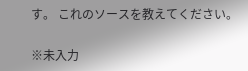す。 これのソースを教えてください。

※未入力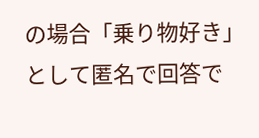の場合「乗り物好き」として匿名で回答で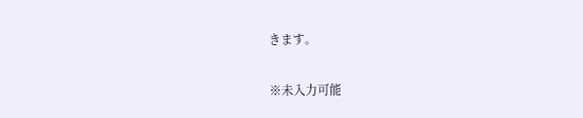きます。

※未入力可能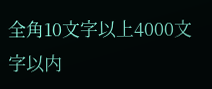全角10文字以上4000文字以内